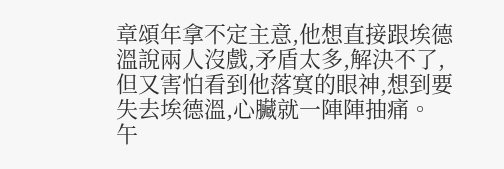章頌年拿不定主意,他想直接跟埃德溫說兩人沒戲,矛盾太多,解決不了,但又害怕看到他落寞的眼神,想到要失去埃德溫,心臟就一陣陣抽痛。
午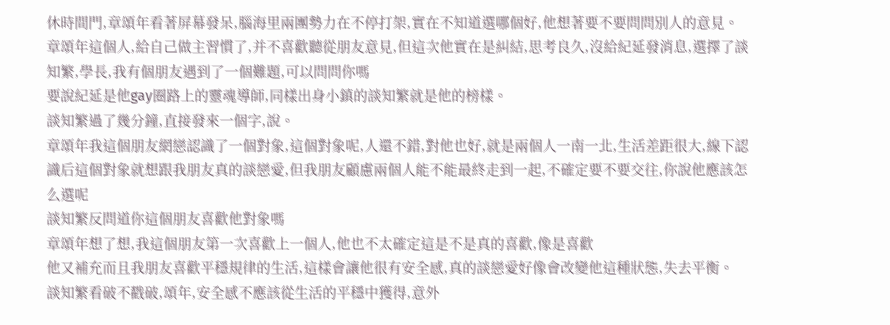休時間門,章頌年看著屏幕發呆,腦海里兩團勢力在不停打架,實在不知道選哪個好,他想著要不要問問別人的意見。
章頌年這個人,給自己做主習慣了,并不喜歡聽從朋友意見,但這次他實在是糾結,思考良久,沒給紀延發消息,選擇了談知繁,學長,我有個朋友遇到了一個難題,可以問問你嗎
要說紀延是他gay圈路上的靈魂導師,同樣出身小鎮的談知繁就是他的榜樣。
談知繁過了幾分鐘,直接發來一個字,說。
章頌年我這個朋友網戀認識了一個對象,這個對象呢,人還不錯,對他也好,就是兩個人一南一北,生活差距很大,線下認識后這個對象就想跟我朋友真的談戀愛,但我朋友顧慮兩個人能不能最終走到一起,不確定要不要交往,你說他應該怎么選呢
談知繁反問道你這個朋友喜歡他對象嗎
章頌年想了想,我這個朋友第一次喜歡上一個人,他也不太確定這是不是真的喜歡,像是喜歡
他又補充而且我朋友喜歡平穩規律的生活,這樣會讓他很有安全感,真的談戀愛好像會改變他這種狀態,失去平衡。
談知繁看破不戳破,頌年,安全感不應該從生活的平穩中獲得,意外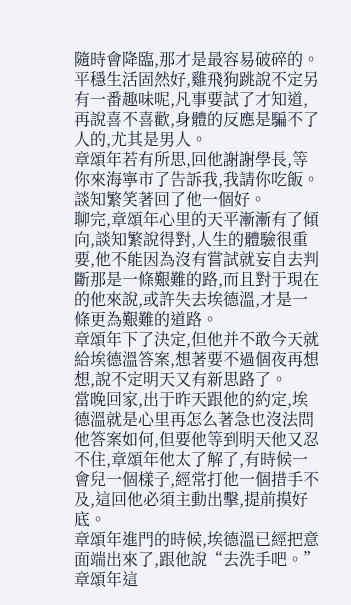隨時會降臨,那才是最容易破碎的。
平穩生活固然好,雞飛狗跳說不定另有一番趣味呢,凡事要試了才知道,再說喜不喜歡,身體的反應是騙不了人的,尤其是男人。
章頌年若有所思,回他謝謝學長,等你來海寧市了告訴我,我請你吃飯。
談知繁笑著回了他一個好。
聊完,章頌年心里的天平漸漸有了傾向,談知繁說得對,人生的體驗很重要,他不能因為沒有嘗試就妄自去判斷那是一條艱難的路,而且對于現在的他來說,或許失去埃德溫,才是一條更為艱難的道路。
章頌年下了決定,但他并不敢今天就給埃德溫答案,想著要不過個夜再想想,說不定明天又有新思路了。
當晚回家,出于昨天跟他的約定,埃德溫就是心里再怎么著急也沒法問他答案如何,但要他等到明天他又忍不住,章頌年他太了解了,有時候一會兒一個樣子,經常打他一個措手不及,這回他必須主動出擊,提前摸好底。
章頌年進門的時候,埃德溫已經把意面端出來了,跟他說“去洗手吧。”
章頌年這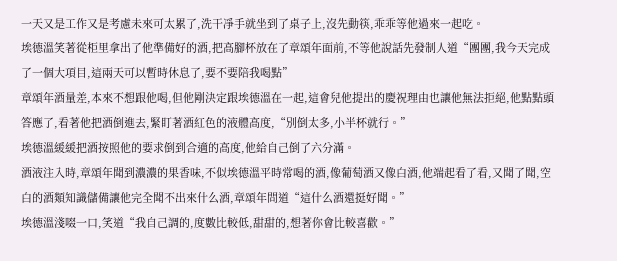一天又是工作又是考慮未來可太累了,洗干凈手就坐到了桌子上,沒先動筷,乖乖等他過來一起吃。
埃德溫笑著從柜里拿出了他準備好的酒,把高腳杯放在了章頌年面前,不等他說話先發制人道“團團,我今天完成了一個大項目,這兩天可以暫時休息了,要不要陪我喝點”
章頌年酒量差,本來不想跟他喝,但他剛決定跟埃德溫在一起,這會兒他提出的慶祝理由也讓他無法拒絕,他點點頭答應了,看著他把酒倒進去,緊盯著酒紅色的液體高度,“別倒太多,小半杯就行。”
埃德溫緩緩把酒按照他的要求倒到合適的高度,他給自己倒了六分滿。
酒液注入時,章頌年聞到濃濃的果香味,不似埃德溫平時常喝的酒,像葡萄酒又像白酒,他端起看了看,又聞了聞,空白的酒類知識儲備讓他完全聞不出來什么酒,章頌年問道“這什么酒還挺好聞。”
埃德溫淺啜一口,笑道“我自己調的,度數比較低,甜甜的,想著你會比較喜歡。”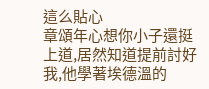這么貼心
章頌年心想你小子還挺上道,居然知道提前討好我,他學著埃德溫的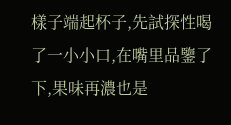樣子端起杯子,先試探性喝了一小小口,在嘴里品鑒了下,果味再濃也是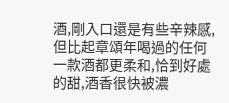酒,剛入口還是有些辛辣感,但比起章頌年喝過的任何一款酒都更柔和,恰到好處的甜,酒香很快被濃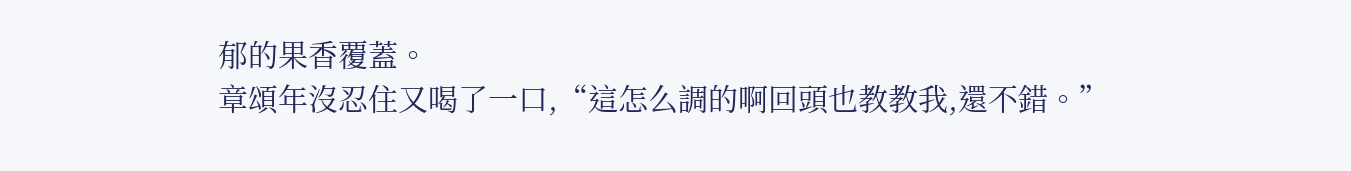郁的果香覆蓋。
章頌年沒忍住又喝了一口,“這怎么調的啊回頭也教教我,還不錯。”